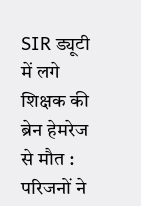SIR ड्यूटी में लगे शिक्षक की ब्रेन हेमरेज से मौत : परिजनों ने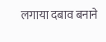लगाया दबाव बनाने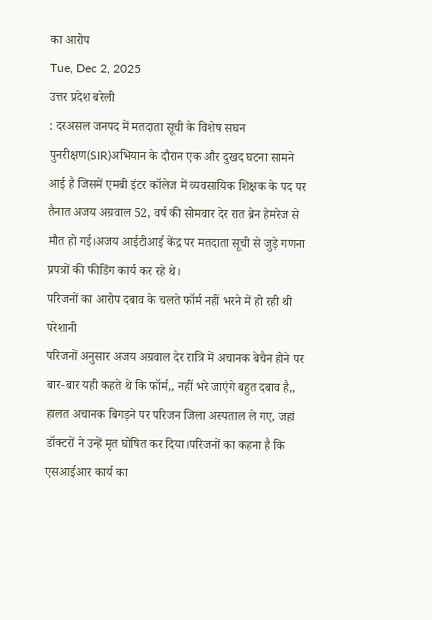का आरोप
Tue, Dec 2, 2025
उत्तर प्रदेश बरेली
: दरअसल जनपद में मतदाता सूची के विशेष सघन पुनरीक्षण(SIR)अभियान के दौरान एक और दुखद घटना सामने आई है जिसमें एमबी इंटर कॉलेज में व्यवसायिक शिक्षक के पद पर तैनात अजय अग्रवाल 52, वर्ष की सोमवार देर रात ब्रेन हेमरेज से मौत हो गई।अजय आईटीआई केंद्र पर मतदाता सूची से जुड़े गणना प्रपत्रों की फीडिंग कार्य कर रहे थे।
परिजनों का आरोप दबाव के चलते फॉर्म नहीं भरने में हो रही थी परेशानी
परिजनों अनुसार अजय अग्रवाल देर रात्रि में अचानक बेचैन होने पर बार-बार यही कहते थे कि फॉर्म,, नहीं भरे जाएंगे बहुत दबाव है,, हालत अचानक बिगड़ने पर परिजन जिला अस्पताल ले गए, जहां डॉक्टरों ने उन्हें मृत घोषित कर दिया।परिजनों का कहना है कि एसआईआर कार्य का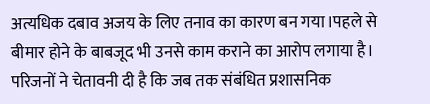अत्यधिक दबाव अजय के लिए तनाव का कारण बन गया।पहले से बीमार होने के बाबजूद भी उनसे काम कराने का आरोप लगाया है।
परिजनों ने चेतावनी दी है कि जब तक संबंधित प्रशासनिक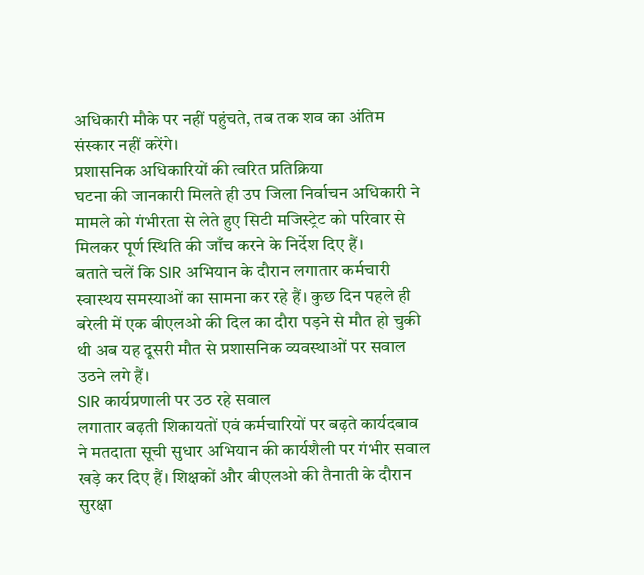अधिकारी मौके पर नहीं पहुंचते, तब तक शव का अंतिम संस्कार नहीं करेंगे।
प्रशासनिक अधिकारियों की त्वरित प्रतिक्रिया
घटना की जानकारी मिलते ही उप जिला निर्वाचन अधिकारी ने मामले को गंभीरता से लेते हुए सिटी मजिस्ट्रेट को परिवार से मिलकर पूर्ण स्थिति की जाँच करने के निर्देश दिए हैं।
बताते चलें कि SIR अभियान के दौरान लगातार कर्मचारी स्वास्थय समस्याओं का सामना कर रहे हैं। कुछ दिन पहले ही बरेली में एक बीएलओ की दिल का दौरा पड़ने से मौत हो चुकी थी अब यह दूसरी मौत से प्रशासनिक व्यवस्थाओं पर सवाल उठने लगे हैं।
SIR कार्यप्रणाली पर उठ रहे सवाल
लगातार बढ़ती शिकायतों एवं कर्मचारियों पर बढ़ते कार्यदबाव ने मतदाता सूची सुधार अभियान की कार्यशैली पर गंभीर सवाल खड़े कर दिए हैं। शिक्षकों और बीएलओ की तैनाती के दौरान सुरक्षा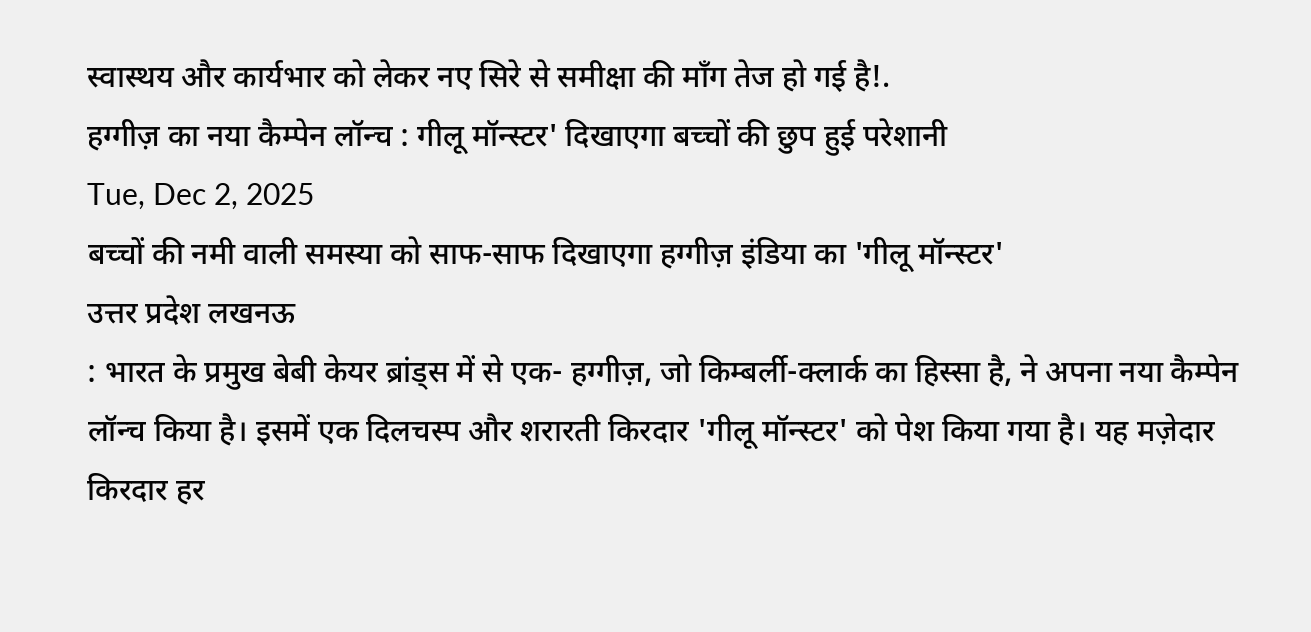स्वास्थय और कार्यभार को लेकर नए सिरे से समीक्षा की माँग तेज हो गई है!.
हग्गीज़ का नया कैम्पेन लॉन्च : गीलू मॉन्स्टर' दिखाएगा बच्चों की छुप हुई परेशानी
Tue, Dec 2, 2025
बच्चों की नमी वाली समस्या को साफ-साफ दिखाएगा हग्गीज़ इंडिया का 'गीलू मॉन्स्टर'
उत्तर प्रदेश लखनऊ
: भारत के प्रमुख बेबी केयर ब्रांड्स में से एक- हग्गीज़, जो किम्बर्ली-क्लार्क का हिस्सा है, ने अपना नया कैम्पेन लॉन्च किया है। इसमें एक दिलचस्प और शरारती किरदार 'गीलू मॉन्स्टर' को पेश किया गया है। यह मज़ेदार किरदार हर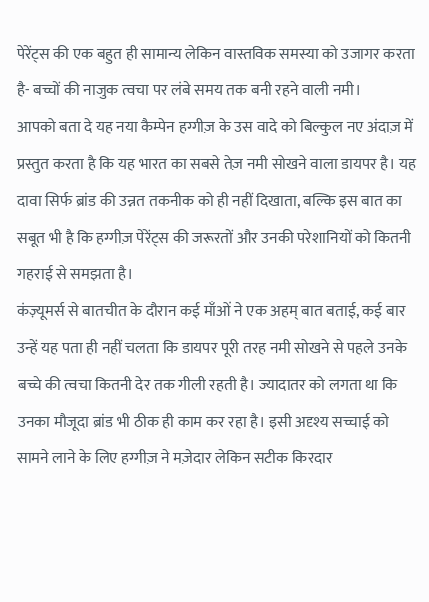पेरेंट्स की एक बहुत ही सामान्य लेकिन वास्तविक समस्या को उजागर करता है- बच्चों की नाजुक त्वचा पर लंबे समय तक बनी रहने वाली नमी।
आपको बता दे यह नया कैम्पेन हग्गीज़ के उस वादे को बिल्कुल नए अंदाज़ में प्रस्तुत करता है कि यह भारत का सबसे तेज़ नमी सोखने वाला डायपर है। यह दावा सिर्फ ब्रांड की उन्नत तकनीक को ही नहीं दिखाता, बल्कि इस बात का सबूत भी है कि हग्गीज़ पेरेंट्स की जरूरतों और उनकी परेशानियों को कितनी गहराई से समझता है।
कंज़्यूमर्स से बातचीत के दौरान कई माँओं ने एक अहम् बात बताई, कई बार उन्हें यह पता ही नहीं चलता कि डायपर पूरी तरह नमी सोखने से पहले उनके बच्चे की त्वचा कितनी देर तक गीली रहती है। ज्यादातर को लगता था कि उनका मौजूदा ब्रांड भी ठीक ही काम कर रहा है। इसी अदृश्य सच्चाई को सामने लाने के लिए हग्गीज़ ने मज़ेदार लेकिन सटीक किरदार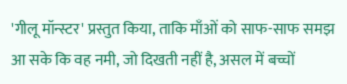'गीलू मॉन्स्टर' प्रस्तुत किया, ताकि माँओं को साफ-साफ समझ आ सके कि वह नमी, जो दिखती नहीं है, असल में बच्चों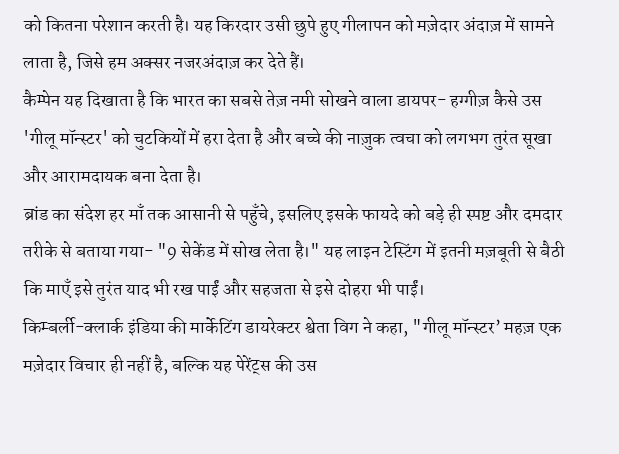को कितना परेशान करती है। यह किरदार उसी छुपे हुए गीलापन को मज़ेदार अंदाज़ में सामने लाता है, जिसे हम अक्सर नजरअंदाज़ कर देते हैं।
कैम्पेन यह दिखाता है कि भारत का सबसे तेज़ नमी सोखने वाला डायपर- हग्गीज़ कैसे उस 'गीलू मॉन्स्टर' को चुटकियों में हरा देता है और बच्चे की नाज़ुक त्वचा को लगभग तुरंत सूखा और आरामदायक बना देता है।
ब्रांड का संदेश हर माँ तक आसानी से पहुँचे, इसलिए इसके फायदे को बड़े ही स्पष्ट और दमदार तरीके से बताया गया- "9 सेकेंड में सोख लेता है।" यह लाइन टेस्टिंग में इतनी मज़बूती से बैठी कि माएँ इसे तुरंत याद भी रख पाईं और सहजता से इसे दोहरा भी पाईं।
किम्बर्ली-क्लार्क इंडिया की मार्केटिंग डायरेक्टर श्वेता विग ने कहा, "गीलू मॉन्स्टर’ महज़ एक मज़ेदार विचार ही नहीं है, बल्कि यह पेरेंट्स की उस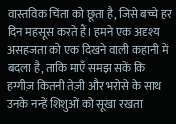वास्तविक चिंता को छूता है, जिसे बच्चे हर दिन महसूस करते हैं। हमने एक अदृश्य असहजता को एक दिखने वाली कहानी में बदला है, ताकि माएँ समझ सकें कि हग्गीज़ कितनी तेज़ी और भरोसे के साथ उनके नन्हें शिशुओं को सूखा रखता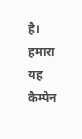है। हमारा यह कैम्पेन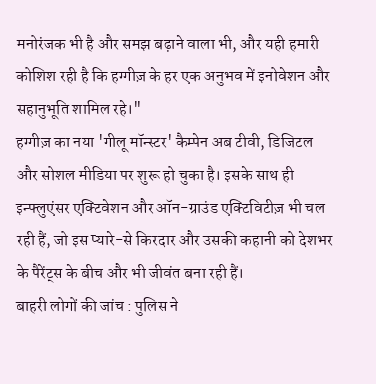मनोरंजक भी है और समझ बढ़ाने वाला भी, और यही हमारी कोशिश रही है कि हग्गीज़ के हर एक अनुभव में इनोवेशन और सहानुभूति शामिल रहे।"
हग्गीज़ का नया 'गीलू मॉन्स्टर' कैम्पेन अब टीवी, डिजिटल और सोशल मीडिया पर शुरू हो चुका है। इसके साथ ही इन्फ्लुएंसर एक्टिवेशन और ऑन-ग्राउंड एक्टिविटीज़ भी चल रही हैं, जो इस प्यारे-से किरदार और उसकी कहानी को देशभर के पैरेंट्स के बीच और भी जीवंत बना रही हैं।
बाहरी लोगों की जांच : पुलिस ने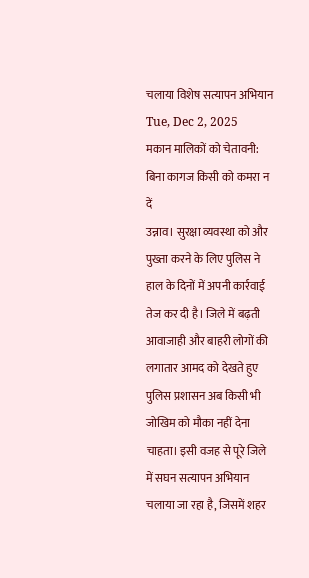चलाया विशेष सत्यापन अभियान
Tue, Dec 2, 2025
मकान मालिकों को चेतावनी: बिना कागज किसी को कमरा न दें
उन्नाव। सुरक्षा व्यवस्था को और पुख्ता करने के लिए पुलिस ने हाल के दिनों में अपनी कार्रवाई तेज कर दी है। जिले में बढ़ती आवाजाही और बाहरी लोगों की लगातार आमद को देखते हुए पुलिस प्रशासन अब किसी भी जोखिम को मौका नहीं देना चाहता। इसी वजह से पूरे जिले में सघन सत्यापन अभियान चलाया जा रहा है, जिसमें शहर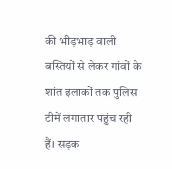की भीड़भाड़ वाली बस्तियों से लेकर गांवों के शांत इलाकों तक पुलिस टीमें लगातार पहुंच रही हैं। सड़क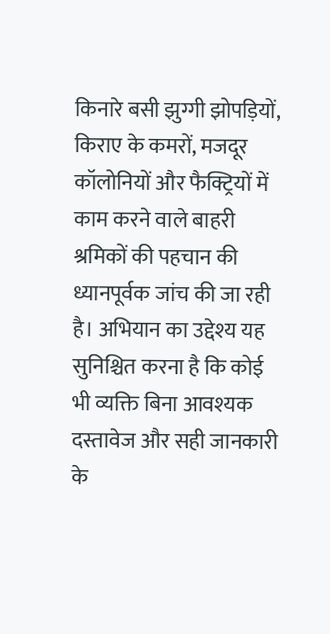किनारे बसी झुग्गी झोपड़ियों, किराए के कमरों, मजदूर कॉलोनियों और फैक्ट्रियों में काम करने वाले बाहरी श्रमिकों की पहचान की ध्यानपूर्वक जांच की जा रही है। अभियान का उद्देश्य यह सुनिश्चित करना है कि कोई भी व्यक्ति बिना आवश्यक दस्तावेज और सही जानकारी के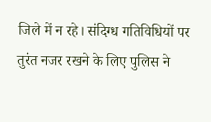जिले में न रहे। संदिग्ध गतिविधियों पर तुरंत नजर रखने के लिए पुलिस ने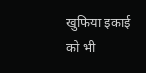खुफिया इकाई को भी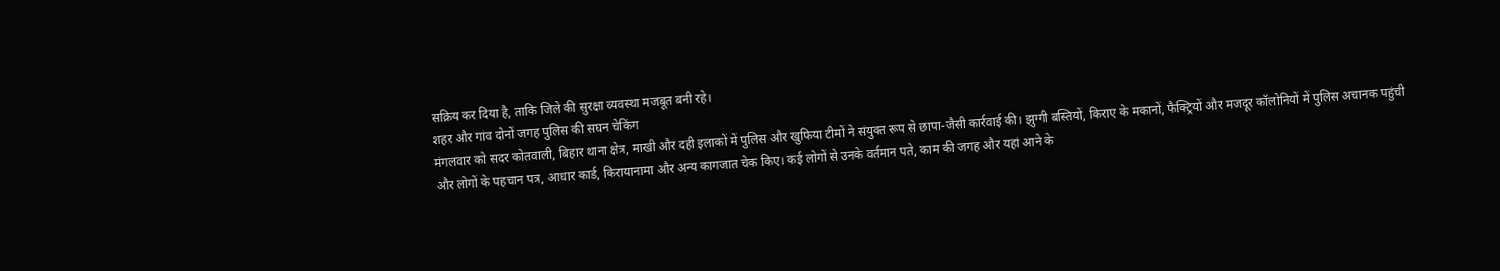सक्रिय कर दिया है, ताकि जिले की सुरक्षा व्यवस्था मजबूत बनी रहे।
शहर और गांव दोनों जगह पुलिस की सघन चेकिंग
मंगलवार को सदर कोतवाली, बिहार थाना क्षेत्र, माखी और दही इलाकों में पुलिस और खुफिया टीमों ने संयुक्त रूप से छापा-जैसी कार्रवाई की। झुग्गी बस्तियों, किराए के मकानों, फैक्ट्रियों और मजदूर कॉलोनियों में पुलिस अचानक पहुंची और लोगों के पहचान पत्र, आधार कार्ड, किरायानामा और अन्य कागजात चेक किए। कई लोगों से उनके वर्तमान पते, काम की जगह और यहां आने के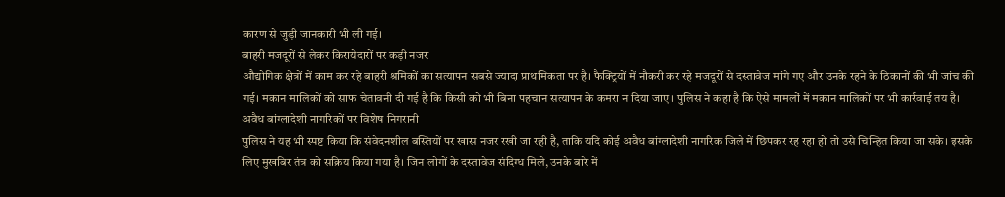कारण से जुड़ी जानकारी भी ली गई।
बाहरी मजदूरों से लेकर किरायेदारों पर कड़ी नजर
औद्योगिक क्षेत्रों में काम कर रहे बाहरी श्रमिकों का सत्यापन सबसे ज्यादा प्राथमिकता पर है। फैक्ट्रियों में नौकरी कर रहे मजदूरों से दस्तावेज मांगे गए और उनके रहने के ठिकानों की भी जांच की गई। मकान मालिकों को साफ चेतावनी दी गई है कि किसी को भी बिना पहचान सत्यापन के कमरा न दिया जाए। पुलिस ने कहा है कि ऐसे मामलों में मकान मालिकों पर भी कार्रवाई तय है।
अवैध बांग्लादेशी नागरिकों पर विशेष निगरानी
पुलिस ने यह भी स्पष्ट किया कि संवेदनशील बस्तियों पर खास नजर रखी जा रही है, ताकि यदि कोई अवैध बांग्लादेशी नागरिक जिले में छिपकर रह रहा हो तो उसे चिन्हित किया जा सके। इसके लिए मुखबिर तंत्र को सक्रिय किया गया है। जिन लोगों के दस्तावेज संदिग्ध मिले, उनके बारे में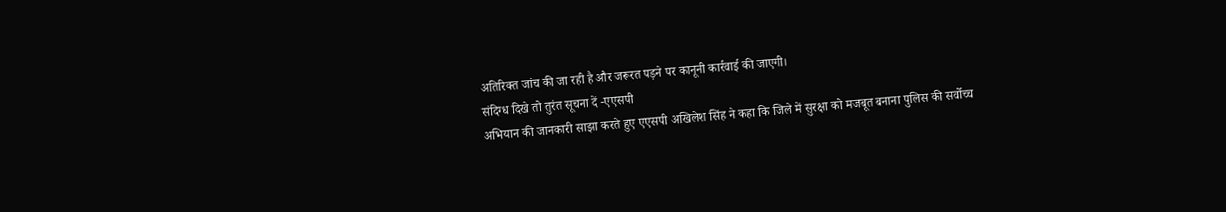अतिरिक्त जांच की जा रही है और जरूरत पड़ने पर कानूनी कार्रवाई की जाएगी।
संदिग्ध दिखे तो तुरंत सूचना दें -एएसपी
अभियान की जानकारी साझा करते हुए एएसपी अखिलेश सिंह ने कहा कि जिले में सुरक्षा को मजबूत बनाना पुलिस की सर्वोच्च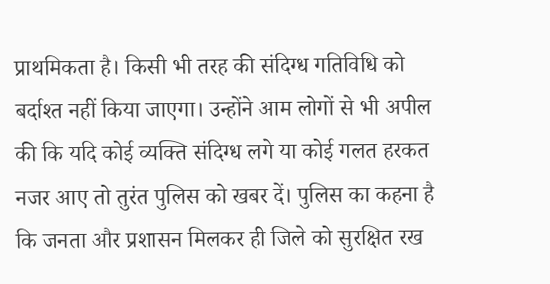प्राथमिकता है। किसी भी तरह की संदिग्ध गतिविधि को बर्दाश्त नहीं किया जाएगा। उन्होंने आम लोगों से भी अपील की कि यदि कोई व्यक्ति संदिग्ध लगे या कोई गलत हरकत नजर आए तो तुरंत पुलिस को खबर दें। पुलिस का कहना है कि जनता और प्रशासन मिलकर ही जिले को सुरक्षित रख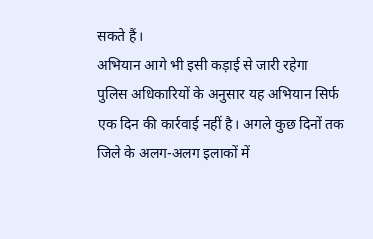सकते हैं।
अभियान आगे भी इसी कड़ाई से जारी रहेगा
पुलिस अधिकारियों के अनुसार यह अभियान सिर्फ एक दिन की कार्रवाई नहीं है। अगले कुछ दिनों तक जिले के अलग-अलग इलाकों में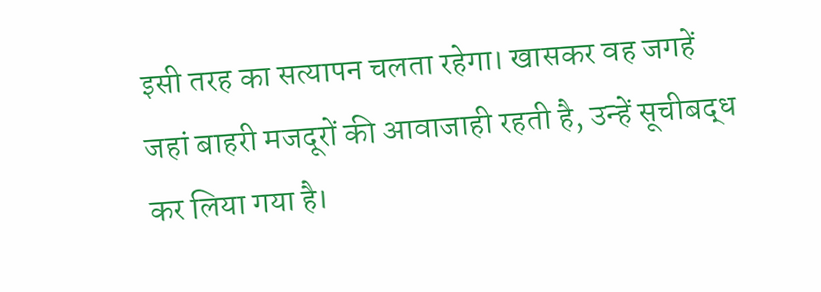इसी तरह का सत्यापन चलता रहेगा। खासकर वह जगहें जहां बाहरी मजदूरों की आवाजाही रहती है, उन्हें सूचीबद्ध कर लिया गया है।